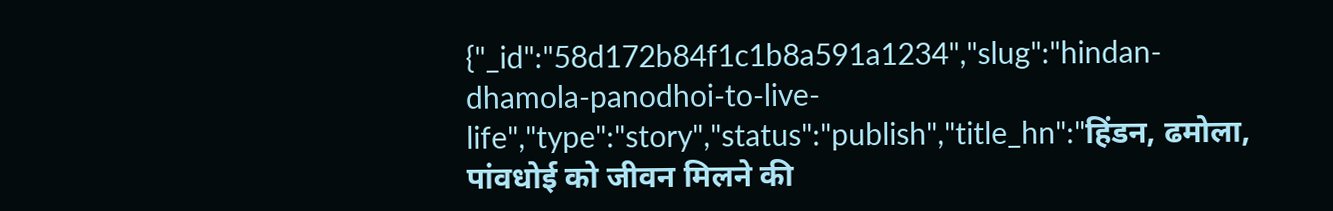{"_id":"58d172b84f1c1b8a591a1234","slug":"hindan-dhamola-panodhoi-to-live-life","type":"story","status":"publish","title_hn":"हिंडन, ढमोला, पांवधोई को जीवन मिलने की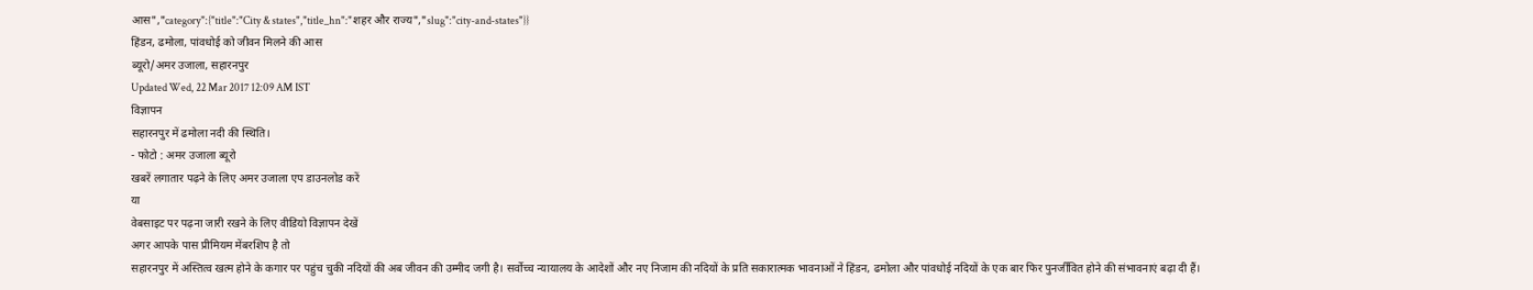आस","category":{"title":"City & states","title_hn":"शहर और राज्य","slug":"city-and-states"}}
हिंडन, ढमोला, पांवधोई को जीवन मिलने की आस
ब्यूरो/अमर उजाला, सहारनपुर
Updated Wed, 22 Mar 2017 12:09 AM IST
विज्ञापन
सहारनपुर में ढमोला नदी की स्थिति।
- फोटो : अमर उजाला ब्यूरो
खबरें लगातार पढ़ने के लिए अमर उजाला एप डाउनलोड करें
या
वेबसाइट पर पढ़ना जारी रखने के लिए वीडियो विज्ञापन देखें
अगर आपके पास प्रीमियम मेंबरशिप है तो
सहारनपुर में अस्तित्व खत्म होने के कगार पर पहुंच चुकी नदियों की अब जीवन की उम्मीद जगी है। सर्वोच्च न्यायालय के आदेशों और नए निजाम की नदियों के प्रति सकारात्मक भावनाओं ने हिंडन, ढमोला और पांवधोई नदियों के एक बार फिर पुनर्जीवित होने की संभावनाएं बढ़ा दी हैं।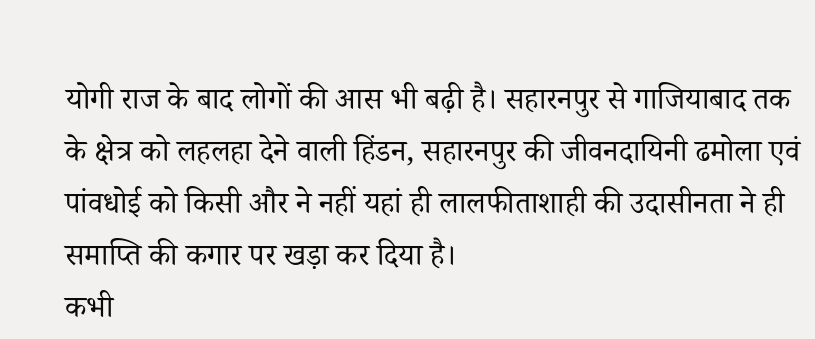योगी राज के बाद लोगों की आस भी बढ़ी है। सहारनपुर से गाजियाबाद तक के क्षेत्र को लहलहा देने वाली हिंडन, सहारनपुर की जीवनदायिनी ढमोला एवं पांवधोई को किसी और ने नहीं यहां ही लालफीताशाही की उदासीनता ने ही समाप्ति की कगार पर खड़ा कर दिया है।
कभी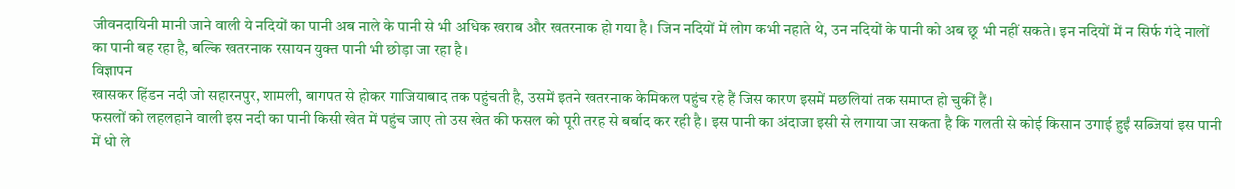जीवनदायिनी मानी जाने वाली ये नदियों का पानी अब नाले के पानी से भी अधिक खराब और खतरनाक हो गया है। जिन नदियों में लोग कभी नहाते थे, उन नदियों के पानी को अब छू भी नहीं सकते। इन नदियों में न सिर्फ गंदे नालों का पानी बह रहा है, बल्कि खतरनाक रसायन युक्त पानी भी छोड़ा जा रहा है।
विज्ञापन
खासकर हिंडन नदी जो सहारनपुर, शामली, बागपत से होकर गाजियाबाद तक पहुंचती है, उसमें इतने खतरनाक केमिकल पहुंच रहे हैं जिस कारण इसमें मछलियां तक समाप्त हो चुकीं हैं।
फसलों को लहलहाने वाली इस नदी का पानी किसी खेत में पहुंच जाए तो उस खेत की फसल को पूरी तरह से बर्बाद कर रही है। इस पानी का अंदाजा इसी से लगाया जा सकता है कि गलती से कोई किसान उगाई हुईं सब्जियां इस पानी में धो ले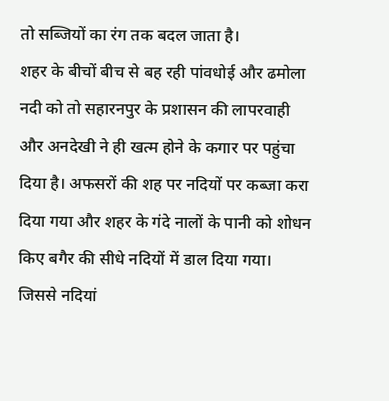तो सब्जियों का रंग तक बदल जाता है।
शहर के बीचों बीच से बह रही पांवधोई और ढमोला नदी को तो सहारनपुर के प्रशासन की लापरवाही और अनदेखी ने ही खत्म होने के कगार पर पहुंचा दिया है। अफसरों की शह पर नदियों पर कब्जा करा दिया गया और शहर के गंदे नालों के पानी को शोधन किए बगैर की सीधे नदियों में डाल दिया गया।
जिससे नदियां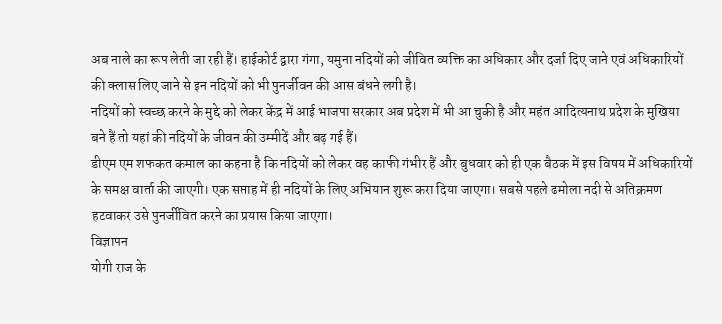अब नाले का रूप लेती जा रही हैं। हाईकोर्ट द्वारा गंगा, यमुना नदियों को जीवित व्यक्ति का अधिकार और दर्जा दिए जाने एवं अधिकारियों की क्लास लिए जाने से इन नदियों को भी पुनर्जीवन की आस बंधने लगी है।
नदियों को स्वच्छ करने के मुद्दे को लेकर केंद्र में आई भाजपा सरकार अब प्रदेश में भी आ चुकी है और महंत आदित्यनाथ प्रदेश के मुखिया बने हैं तो यहां की नदियों के जीवन की उम्मीदें और बढ़ गई हैं।
डीएम एम शफकत कमाल का कहना है कि नदियों को लेकर वह काफी गंभीर हैं और बुधवार को ही एक बैठक में इस विषय में अधिकारियों के समक्ष वार्ता की जाएगी। एक सप्ताह में ही नदियों के लिए अभियान शुरू करा दिया जाएगा। सबसे पहले ढमोला नदी से अतिक्रमण हटवाकर उसे पुनर्जीवित करने का प्रयास किया जाएगा।
विज्ञापन
योगी राज के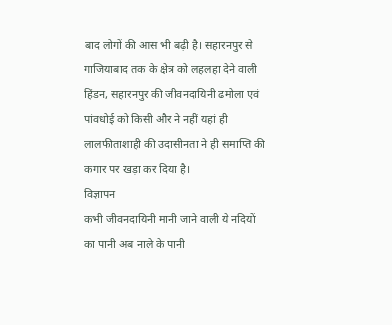बाद लोगों की आस भी बढ़ी है। सहारनपुर से गाजियाबाद तक के क्षेत्र को लहलहा देने वाली हिंडन, सहारनपुर की जीवनदायिनी ढमोला एवं पांवधोई को किसी और ने नहीं यहां ही लालफीताशाही की उदासीनता ने ही समाप्ति की कगार पर खड़ा कर दिया है।
विज्ञापन
कभी जीवनदायिनी मानी जाने वाली ये नदियों का पानी अब नाले के पानी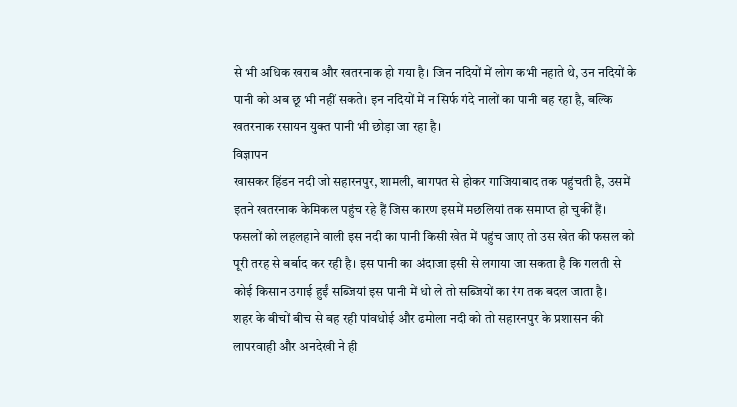से भी अधिक खराब और खतरनाक हो गया है। जिन नदियों में लोग कभी नहाते थे, उन नदियों के पानी को अब छू भी नहीं सकते। इन नदियों में न सिर्फ गंदे नालों का पानी बह रहा है, बल्कि खतरनाक रसायन युक्त पानी भी छोड़ा जा रहा है।
विज्ञापन
खासकर हिंडन नदी जो सहारनपुर, शामली, बागपत से होकर गाजियाबाद तक पहुंचती है, उसमें इतने खतरनाक केमिकल पहुंच रहे हैं जिस कारण इसमें मछलियां तक समाप्त हो चुकीं हैं।
फसलों को लहलहाने वाली इस नदी का पानी किसी खेत में पहुंच जाए तो उस खेत की फसल को पूरी तरह से बर्बाद कर रही है। इस पानी का अंदाजा इसी से लगाया जा सकता है कि गलती से कोई किसान उगाई हुईं सब्जियां इस पानी में धो ले तो सब्जियों का रंग तक बदल जाता है।
शहर के बीचों बीच से बह रही पांवधोई और ढमोला नदी को तो सहारनपुर के प्रशासन की लापरवाही और अनदेखी ने ही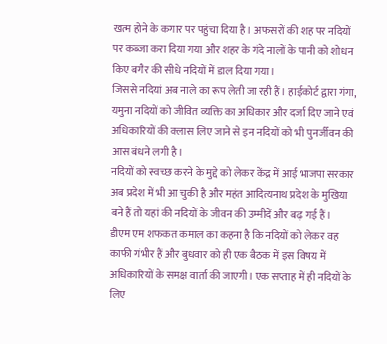खत्म होने के कगार पर पहुंचा दिया है। अफसरों की शह पर नदियों पर कब्जा करा दिया गया और शहर के गंदे नालों के पानी को शोधन किए बगैर की सीधे नदियों में डाल दिया गया।
जिससे नदियां अब नाले का रूप लेती जा रही हैं। हाईकोर्ट द्वारा गंगा, यमुना नदियों को जीवित व्यक्ति का अधिकार और दर्जा दिए जाने एवं अधिकारियों की क्लास लिए जाने से इन नदियों को भी पुनर्जीवन की आस बंधने लगी है।
नदियों को स्वच्छ करने के मुद्दे को लेकर केंद्र में आई भाजपा सरकार अब प्रदेश में भी आ चुकी है और महंत आदित्यनाथ प्रदेश के मुखिया बने हैं तो यहां की नदियों के जीवन की उम्मीदें और बढ़ गई हैं।
डीएम एम शफकत कमाल का कहना है कि नदियों को लेकर वह काफी गंभीर हैं और बुधवार को ही एक बैठक में इस विषय में अधिकारियों के समक्ष वार्ता की जाएगी। एक सप्ताह में ही नदियों के लिए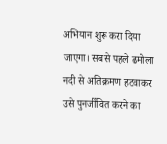अभियान शुरू करा दिया जाएगा। सबसे पहले ढमोला नदी से अतिक्रमण हटवाकर उसे पुनर्जीवित करने का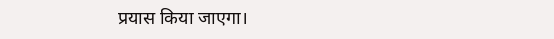प्रयास किया जाएगा।